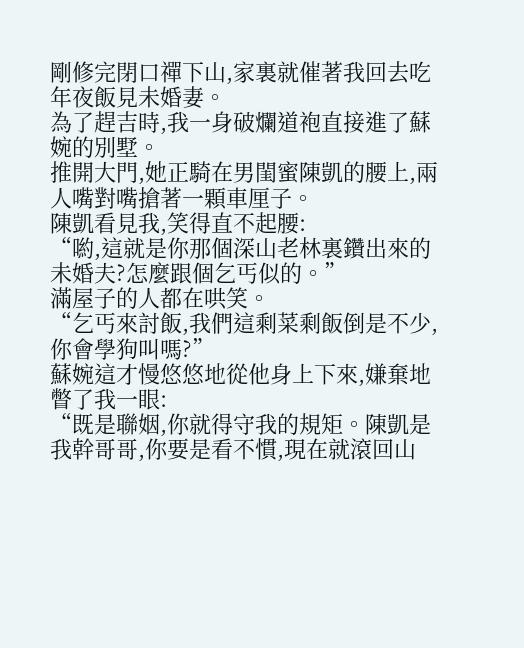剛修完閉口禪下山,家裏就催著我回去吃年夜飯見未婚妻。
為了趕吉時,我一身破爛道袍直接進了蘇婉的別墅。
推開大門,她正騎在男閨蜜陳凱的腰上,兩人嘴對嘴搶著一顆車厘子。
陳凱看見我,笑得直不起腰:
“喲,這就是你那個深山老林裏鑽出來的未婚夫?怎麼跟個乞丐似的。”
滿屋子的人都在哄笑。
“乞丐來討飯,我們這剩菜剩飯倒是不少,你會學狗叫嗎?”
蘇婉這才慢悠悠地從他身上下來,嫌棄地瞥了我一眼:
“既是聯姻,你就得守我的規矩。陳凱是我幹哥哥,你要是看不慣,現在就滾回山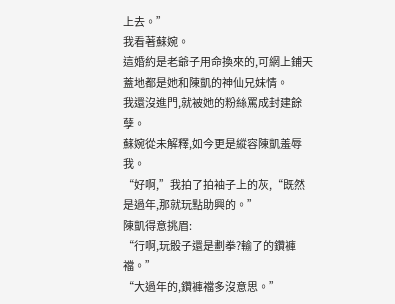上去。”
我看著蘇婉。
這婚約是老爺子用命換來的,可網上鋪天蓋地都是她和陳凱的神仙兄妹情。
我還沒進門,就被她的粉絲罵成封建餘孽。
蘇婉從未解釋,如今更是縱容陳凱羞辱我。
“好啊,”我拍了拍袖子上的灰,“既然是過年,那就玩點助興的。”
陳凱得意挑眉:
“行啊,玩骰子還是劃拳?輸了的鑽褲襠。”
“大過年的,鑽褲襠多沒意思。”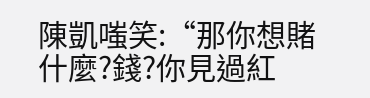陳凱嗤笑:“那你想賭什麼?錢?你見過紅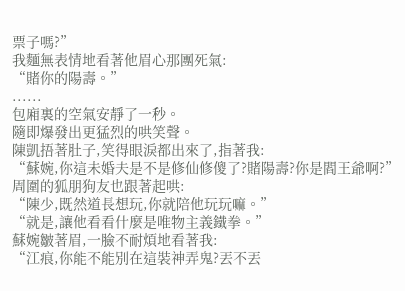票子嗎?”
我麵無表情地看著他眉心那團死氣:
“賭你的陽壽。”
......
包廂裏的空氣安靜了一秒。
隨即爆發出更猛烈的哄笑聲。
陳凱捂著肚子,笑得眼淚都出來了,指著我:
“蘇婉,你這未婚夫是不是修仙修傻了?賭陽壽?你是閻王爺啊?”
周圍的狐朋狗友也跟著起哄:
“陳少,既然道長想玩,你就陪他玩玩嘛。”
“就是,讓他看看什麼是唯物主義鐵拳。”
蘇婉皺著眉,一臉不耐煩地看著我:
“江痕,你能不能別在這裝神弄鬼?丟不丟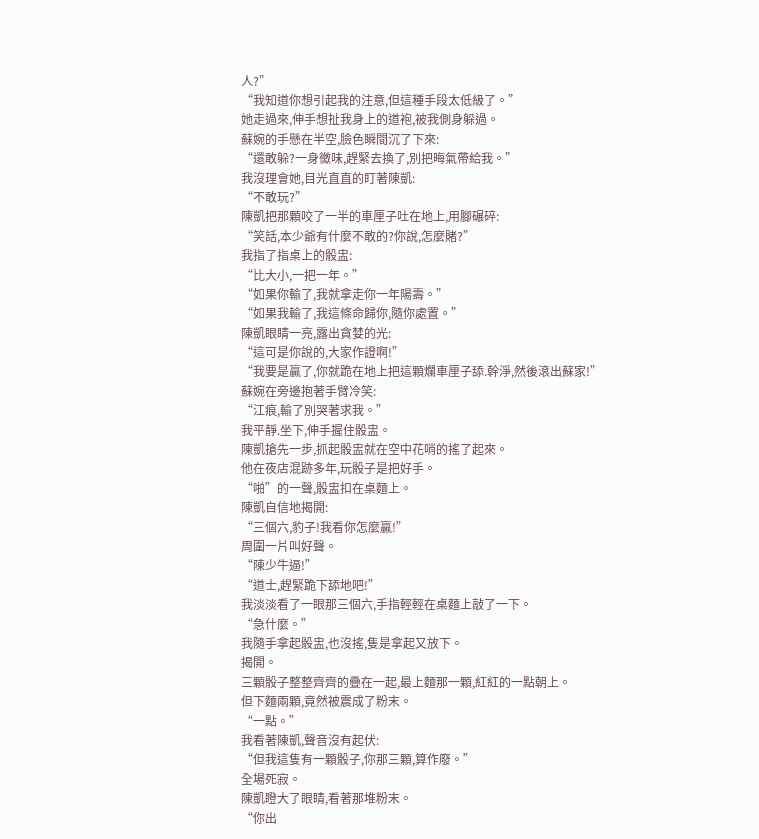人?”
“我知道你想引起我的注意,但這種手段太低級了。”
她走過來,伸手想扯我身上的道袍,被我側身躲過。
蘇婉的手懸在半空,臉色瞬間沉了下來:
“還敢躲?一身黴味,趕緊去換了,別把晦氣帶給我。”
我沒理會她,目光直直的盯著陳凱:
“不敢玩?”
陳凱把那顆咬了一半的車厘子吐在地上,用腳碾碎:
“笑話,本少爺有什麼不敢的?你說,怎麼賭?”
我指了指桌上的骰盅:
“比大小,一把一年。”
“如果你輸了,我就拿走你一年陽壽。”
“如果我輸了,我這條命歸你,隨你處置。”
陳凱眼睛一亮,露出貪婪的光:
“這可是你說的,大家作證啊!”
“我要是贏了,你就跪在地上把這顆爛車厘子舔.幹淨,然後滾出蘇家!”
蘇婉在旁邊抱著手臂冷笑:
“江痕,輸了別哭著求我。”
我平靜.坐下,伸手握住骰盅。
陳凱搶先一步,抓起骰盅就在空中花哨的搖了起來。
他在夜店混跡多年,玩骰子是把好手。
“啪”的一聲,骰盅扣在桌麵上。
陳凱自信地揭開:
“三個六,豹子!我看你怎麼贏!”
周圍一片叫好聲。
“陳少牛逼!”
“道士,趕緊跪下舔地吧!”
我淡淡看了一眼那三個六,手指輕輕在桌麵上敲了一下。
“急什麼。”
我隨手拿起骰盅,也沒搖,隻是拿起又放下。
揭開。
三顆骰子整整齊齊的疊在一起,最上麵那一顆,紅紅的一點朝上。
但下麵兩顆,竟然被震成了粉末。
“一點。”
我看著陳凱,聲音沒有起伏:
“但我這隻有一顆骰子,你那三顆,算作廢。”
全場死寂。
陳凱瞪大了眼睛,看著那堆粉末。
“你出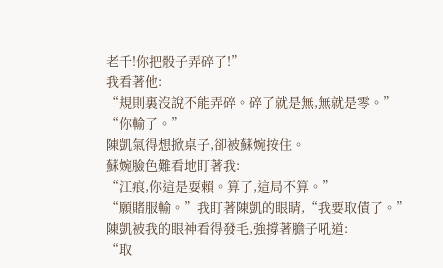老千!你把骰子弄碎了!”
我看著他:
“規則裏沒說不能弄碎。碎了就是無,無就是零。”
“你輸了。”
陳凱氣得想掀桌子,卻被蘇婉按住。
蘇婉臉色難看地盯著我:
“江痕,你這是耍賴。算了,這局不算。”
“願賭服輸。”我盯著陳凱的眼睛,“我要取債了。”
陳凱被我的眼神看得發毛,強撐著膽子吼道:
“取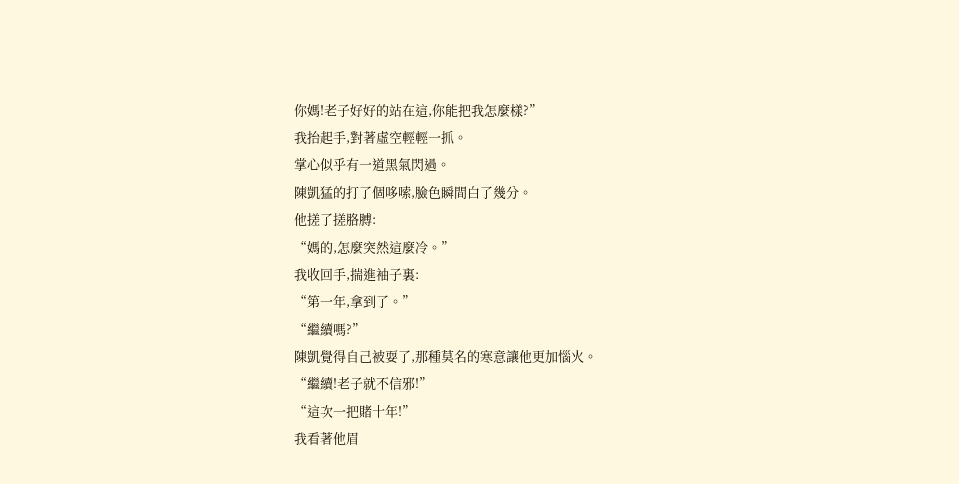你媽!老子好好的站在這,你能把我怎麼樣?”
我抬起手,對著虛空輕輕一抓。
掌心似乎有一道黑氣閃過。
陳凱猛的打了個哆嗦,臉色瞬間白了幾分。
他搓了搓胳膊:
“媽的,怎麼突然這麼冷。”
我收回手,揣進袖子裏:
“第一年,拿到了。”
“繼續嗎?”
陳凱覺得自己被耍了,那種莫名的寒意讓他更加惱火。
“繼續!老子就不信邪!”
“這次一把賭十年!”
我看著他眉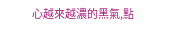心越來越濃的黑氣,點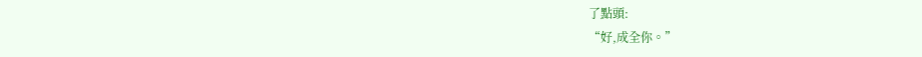了點頭:
“好,成全你。”